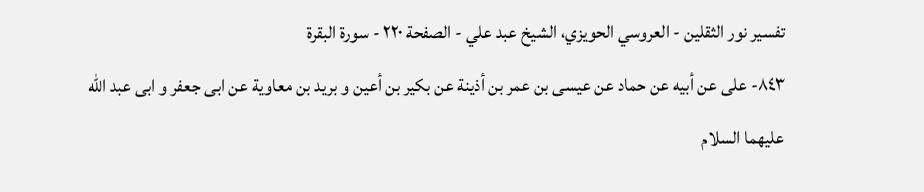تفسير نور الثقلين - العروسي الحويزي، الشيخ عبد علي - الصفحة ٢٢٠ - سورة البقرة
٨٤٣- على عن أبيه عن حماد عن عيسى بن عمر بن أذينة عن بكير بن أعين و بريد بن معاوية عن ابى جعفر و ابى عبد الله عليهما السلام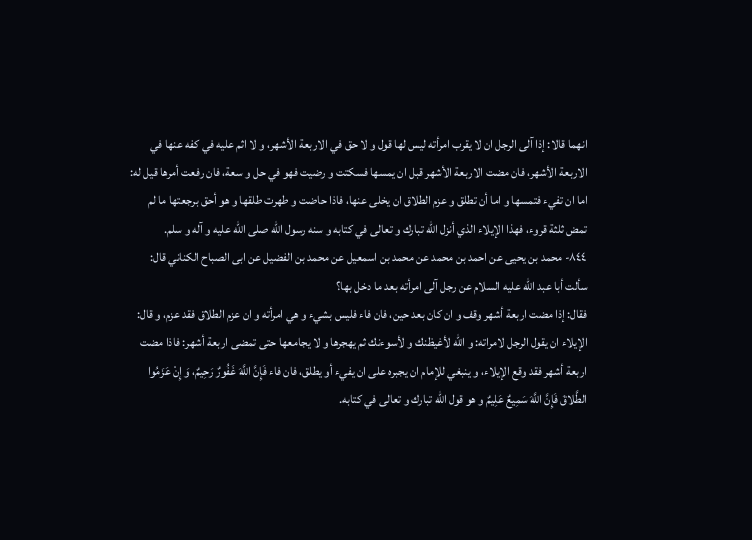انهما قالا: إذا آلى الرجل ان لا يقرب امرأته ليس لها قول و لا حق في الاربعة الأشهر، و لا اثم عليه في كفه عنها في الاربعة الأشهر، فان مضت الاربعة الأشهر قبل ان يمسها فسكتت و رضيت فهو في حل و سعة، فان رفعت أمرها قيل له:
اما ان تفيء فتمسها و اما أن تطلق و عزم الطلاق ان يخلى عنها، فاذا حاضت و طهرت طلقها و هو أحق برجعتها ما لم تمض ثلثة قروء، فهذا الإيلاء الذي أنزل الله تبارك و تعالى في كتابه و سنه رسول الله صلى الله عليه و آله و سلم.
٨٤٤- محمد بن يحيى عن احمد بن محمد عن محمد بن اسمعيل عن محمد بن الفضيل عن ابى الصباح الكناني قال: سألت أبا عبد الله عليه السلام عن رجل آلى امرأته بعد ما دخل بها؟
فقال: إذا مضت اربعة أشهر وقف و ان كان بعد حين، فان فاء فليس بشيء و هي امرأته و ان عزم الطلاق فقد عزم، و قال: الإيلاء ان يقول الرجل لامراته: و الله لأغيظنك و لأسوءنك ثم يهجرها و لا يجامعها حتى تمضى اربعة أشهر: فاذا مضت اربعة أشهر فقد وقع الإيلاء، و ينبغي للإمام ان يجبره على ان يفيء أو يطلق، فان فاء فَإِنَّ اللَّهَ غَفُورٌ رَحِيمٌ، وَ إِنْ عَزَمُوا الطَّلاقَ فَإِنَّ اللَّهَ سَمِيعٌ عَلِيمٌ و هو قول الله تبارك و تعالى في كتابه.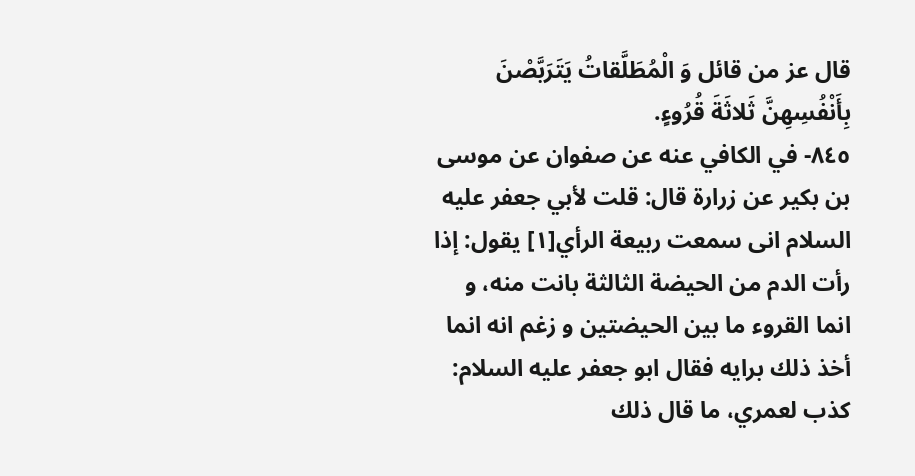قال عز من قائل وَ الْمُطَلَّقاتُ يَتَرَبَّصْنَ بِأَنْفُسِهِنَّ ثَلاثَةَ قُرُوءٍ.
٨٤٥- في الكافي عنه عن صفوان عن موسى بن بكير عن زرارة قال: قلت لأبي جعفر عليه السلام انى سمعت ربيعة الرأي[١] يقول: إذا رأت الدم من الحيضة الثالثة بانت منه، و انما القروء ما بين الحيضتين و زغم انه انما أخذ ذلك برايه فقال ابو جعفر عليه السلام: كذب لعمري، ما قال ذلك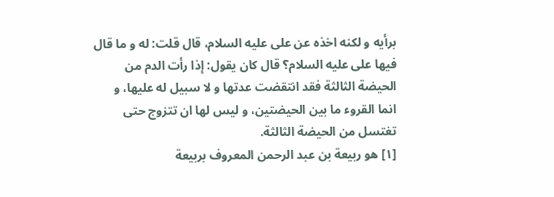برأيه و لكنه اخذه عن على عليه السلام، قال قلت: له و ما قال فيها على عليه السلام؟ قال كان يقول: إذا رأت الدم من الحيضة الثالثة فقد انتقضت عدتها و لا سبيل له عليها، و انما القروء ما بين الحيضتين، و ليس لها ان تتزوج حتى تغتسل من الحيضة الثالثة.
[١] هو ربيعة بن عبد الرحمن المعروف بربيعة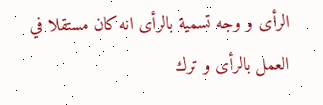الرأى و وجه تسمية بالرأى انه كان مستقلا في العمل بالرأى و ترك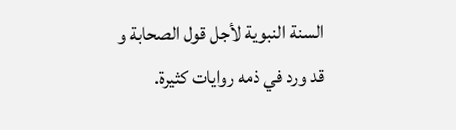السنة النبوية لأجل قول الصحابة و قد ورد في ذمه روايات كثيرة.